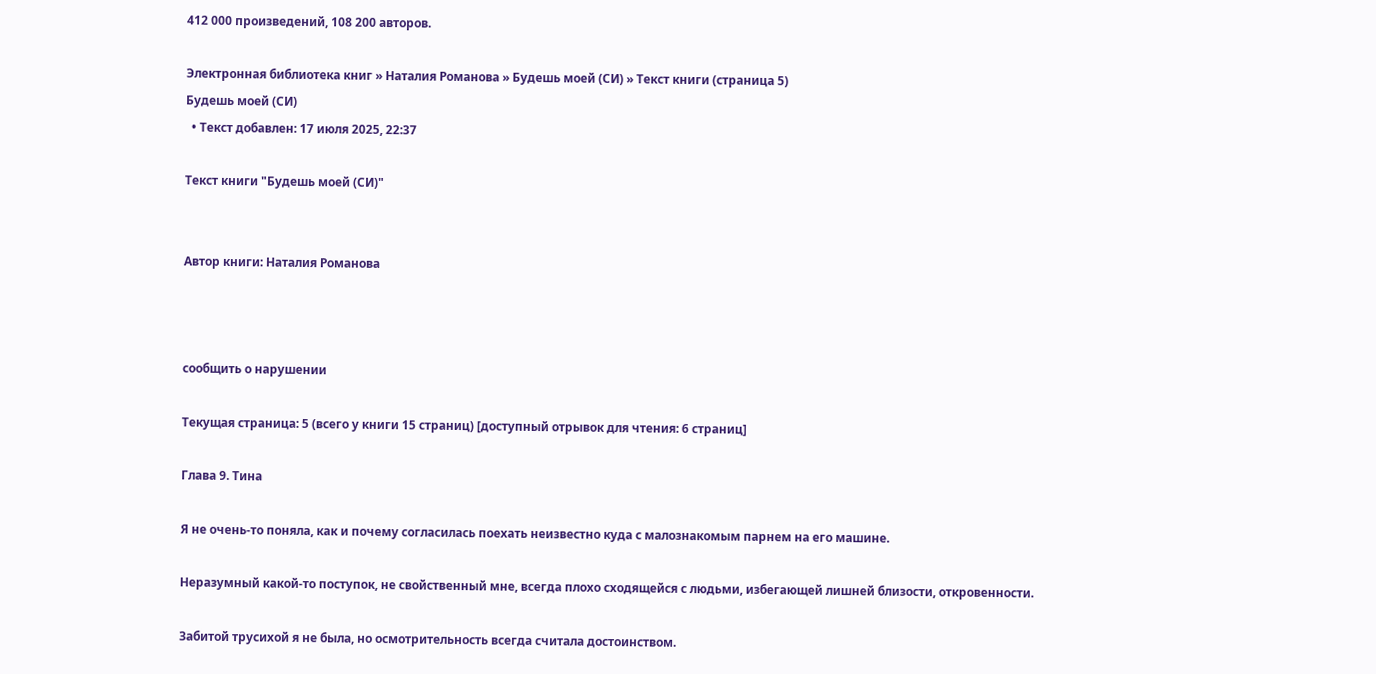412 000 произведений, 108 200 авторов.

Электронная библиотека книг » Наталия Романова » Будешь моей (СИ) » Текст книги (страница 5)
Будешь моей (СИ)
  • Текст добавлен: 17 июля 2025, 22:37

Текст книги "Будешь моей (СИ)"


Автор книги: Наталия Романова



сообщить о нарушении

Текущая страница: 5 (всего у книги 15 страниц) [доступный отрывок для чтения: 6 страниц]

Глава 9. Тина

Я не очень-то поняла, как и почему согласилась поехать неизвестно куда с малознакомым парнем на его машине.

Неразумный какой-то поступок, не свойственный мне, всегда плохо сходящейся с людьми, избегающей лишней близости, откровенности.

Забитой трусихой я не была, но осмотрительность всегда считала достоинством.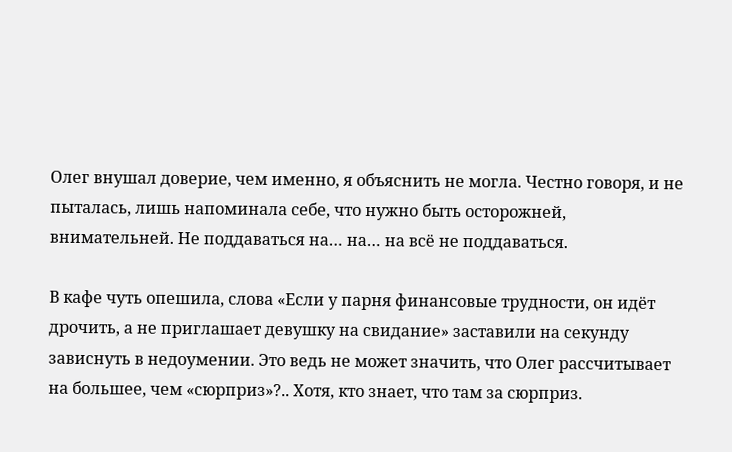Олег внушал доверие, чем именно, я объяснить не могла. Честно говоря, и не пыталась, лишь напоминала себе, что нужно быть осторожней, внимательней. Не поддаваться на… на… на всё не поддаваться.

В кафе чуть опешила, слова «Если у парня финансовые трудности, он идёт дрочить, а не приглашает девушку на свидание» заставили на секунду зависнуть в недоумении. Это ведь не может значить, что Олег рассчитывает на большее, чем «сюрприз»?.. Хотя, кто знает, что там за сюрприз.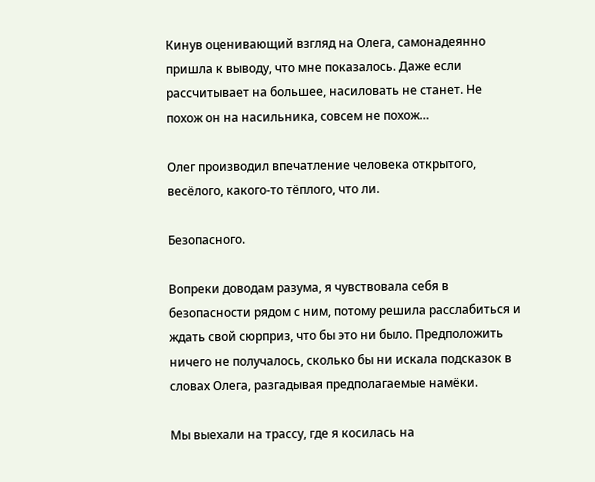Кинув оценивающий взгляд на Олега, самонадеянно пришла к выводу, что мне показалось. Даже если рассчитывает на большее, насиловать не станет. Не похож он на насильника, совсем не похож…

Олег производил впечатление человека открытого, весёлого, какого-то тёплого, что ли.

Безопасного.

Вопреки доводам разума, я чувствовала себя в безопасности рядом с ним, потому решила расслабиться и ждать свой сюрприз, что бы это ни было. Предположить ничего не получалось, сколько бы ни искала подсказок в словах Олега, разгадывая предполагаемые намёки.

Мы выехали на трассу, где я косилась на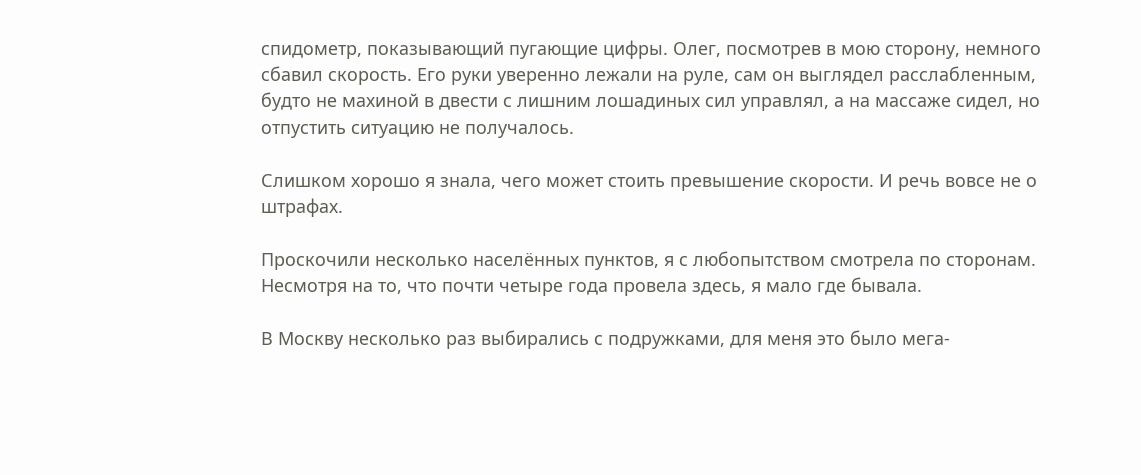спидометр, показывающий пугающие цифры. Олег, посмотрев в мою сторону, немного сбавил скорость. Его руки уверенно лежали на руле, сам он выглядел расслабленным, будто не махиной в двести с лишним лошадиных сил управлял, а на массаже сидел, но отпустить ситуацию не получалось.

Слишком хорошо я знала, чего может стоить превышение скорости. И речь вовсе не о штрафах.

Проскочили несколько населённых пунктов, я с любопытством смотрела по сторонам. Несмотря на то, что почти четыре года провела здесь, я мало где бывала.

В Москву несколько раз выбирались с подружками, для меня это было мега-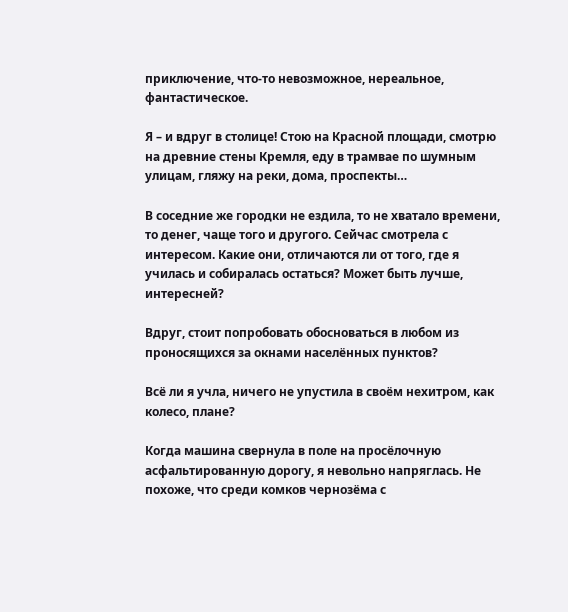приключение, что-то невозможное, нереальное, фантастическое.

Я – и вдруг в столице! Стою на Красной площади, смотрю на древние стены Кремля, еду в трамвае по шумным улицам, гляжу на реки, дома, проспекты…

В соседние же городки не ездила, то не хватало времени, то денег, чаще того и другого. Сейчас смотрела с интересом. Какие они, отличаются ли от того, где я училась и собиралась остаться? Может быть лучше, интересней?

Вдруг, стоит попробовать обосноваться в любом из проносящихся за окнами населённых пунктов?

Всё ли я учла, ничего не упустила в своём нехитром, как колесо, плане?

Когда машина свернула в поле на просёлочную асфальтированную дорогу, я невольно напряглась. Не похоже, что среди комков чернозёма с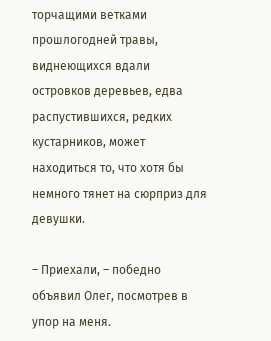торчащими ветками прошлогодней травы, виднеющихся вдали островков деревьев, едва распустившихся, редких кустарников, может находиться то, что хотя бы немного тянет на сюрприз для девушки.

– Приехали, – победно объявил Олег, посмотрев в упор на меня.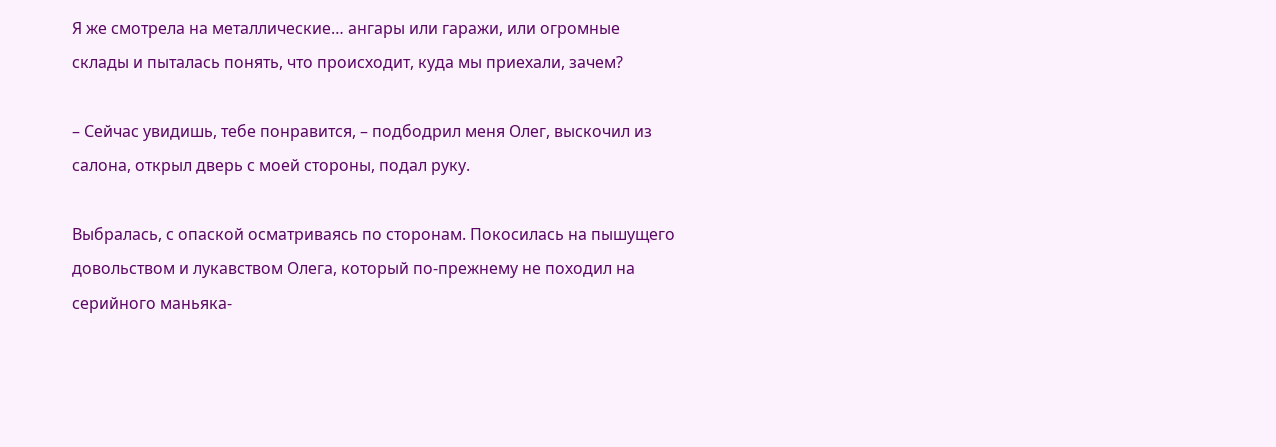Я же смотрела на металлические… ангары или гаражи, или огромные склады и пыталась понять, что происходит, куда мы приехали, зачем?

– Сейчас увидишь, тебе понравится, – подбодрил меня Олег, выскочил из салона, открыл дверь с моей стороны, подал руку.

Выбралась, с опаской осматриваясь по сторонам. Покосилась на пышущего довольством и лукавством Олега, который по-прежнему не походил на серийного маньяка-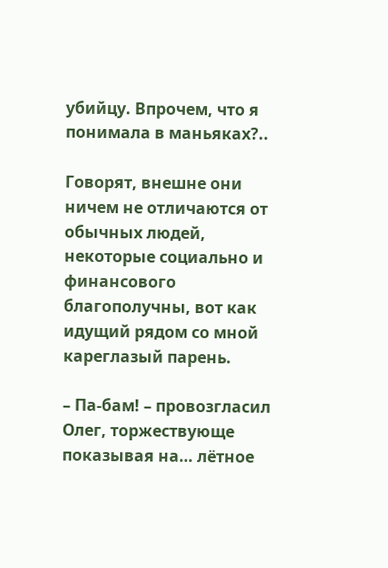убийцу. Впрочем, что я понимала в маньяках?..

Говорят, внешне они ничем не отличаются от обычных людей, некоторые социально и финансового благополучны, вот как идущий рядом со мной кареглазый парень.

– Па-бам! – провозгласил Олег, торжествующе показывая на… лётное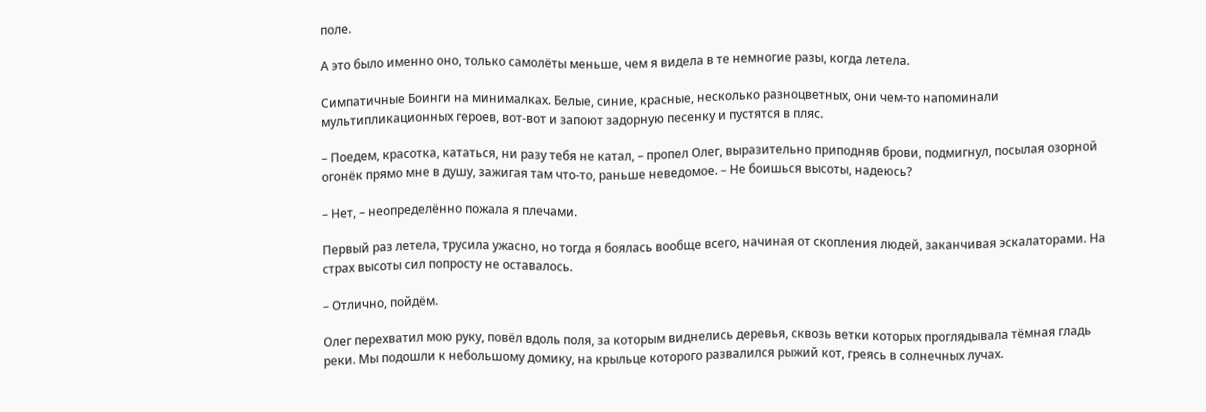поле.

А это было именно оно, только самолёты меньше, чем я видела в те немногие разы, когда летела.

Симпатичные Боинги на минималках. Белые, синие, красные, несколько разноцветных, они чем-то напоминали мультипликационных героев, вот-вот и запоют задорную песенку и пустятся в пляс.

– Поедем, красотка, кататься, ни разу тебя не катал, – пропел Олег, выразительно приподняв брови, подмигнул, посылая озорной огонёк прямо мне в душу, зажигая там что-то, раньше неведомое. – Не боишься высоты, надеюсь?

– Нет, – неопределённо пожала я плечами.

Первый раз летела, трусила ужасно, но тогда я боялась вообще всего, начиная от скопления людей, заканчивая эскалаторами. На страх высоты сил попросту не оставалось.

– Отлично, пойдём.

Олег перехватил мою руку, повёл вдоль поля, за которым виднелись деревья, сквозь ветки которых проглядывала тёмная гладь реки. Мы подошли к небольшому домику, на крыльце которого развалился рыжий кот, греясь в солнечных лучах.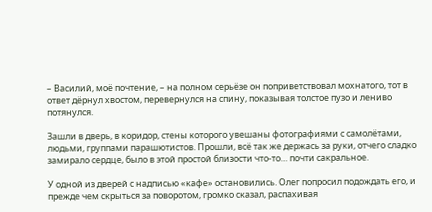– Василий, моё почтение, – на полном серьёзе он поприветствовал мохнатого, тот в ответ дёрнул хвостом, перевернулся на спину, показывая толстое пузо и лениво потянулся.

Зашли в дверь, в коридор, стены которого увешаны фотографиями с самолётами, людьми, группами парашютистов. Прошли, всё так же держась за руки, отчего сладко замирало сердце, было в этой простой близости что-то… почти сакральное.

У одной из дверей с надписью «кафе» остановились. Олег попросил подождать его, и прежде чем скрыться за поворотом, громко сказал, распахивая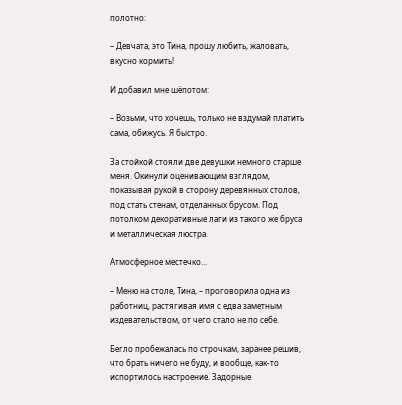полотно:

– Девчата, это Тина, прошу любить, жаловать, вкусно кормить!

И добавил мне шёпотом:

– Возьми, что хочешь, только не вздумай платить сама, обижусь. Я быстро.

За стойкой стояли две девушки немного старше меня. Окинули оценивающим взглядом, показывая рукой в сторону деревянных столов, под стать стенам, отделанных брусом. Под потолком декоративные лаги из такого же бруса и металлическая люстра.

Атмосферное местечко…

– Меню на столе, Тина, – проговорила одна из работниц, растягивая имя с едва заметным издевательством, от чего стало не по себе.

Бегло пробежалась по строчкам, заранее решив, что брать ничего не буду, и вообще, как-то испортилось настроение. Задорные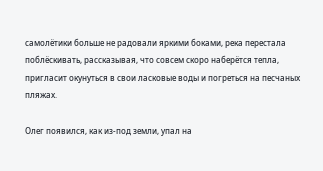самолётики больше не радовали яркими боками, река перестала поблёскивать, рассказывая, что совсем скоро наберётся тепла, пригласит окунуться в свои ласковые воды и погреться на песчаных пляжах.

Олег появился, как из-под земли, упал на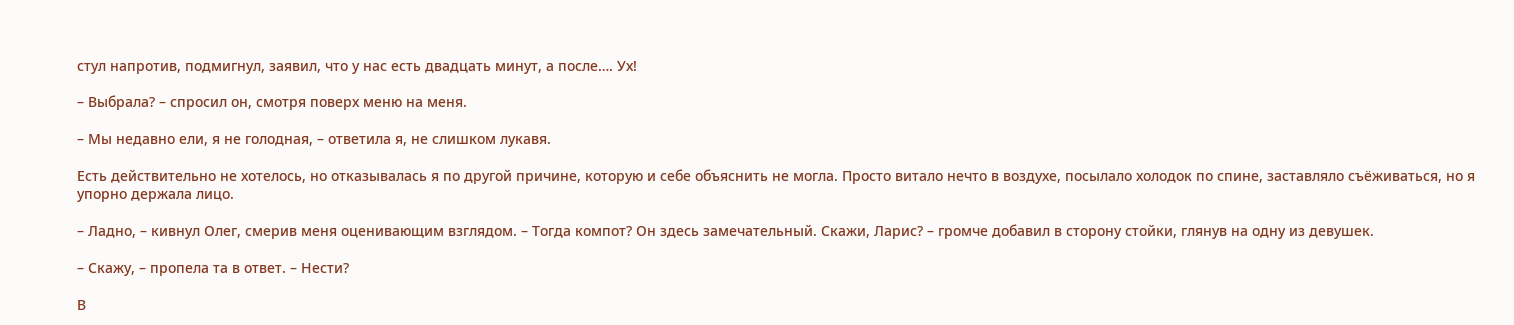стул напротив, подмигнул, заявил, что у нас есть двадцать минут, а после…. Ух!

– Выбрала? – спросил он, смотря поверх меню на меня.

– Мы недавно ели, я не голодная, – ответила я, не слишком лукавя.

Есть действительно не хотелось, но отказывалась я по другой причине, которую и себе объяснить не могла. Просто витало нечто в воздухе, посылало холодок по спине, заставляло съёживаться, но я упорно держала лицо.

– Ладно, – кивнул Олег, смерив меня оценивающим взглядом. – Тогда компот? Он здесь замечательный. Скажи, Ларис? – громче добавил в сторону стойки, глянув на одну из девушек.

– Скажу, – пропела та в ответ. – Нести?

В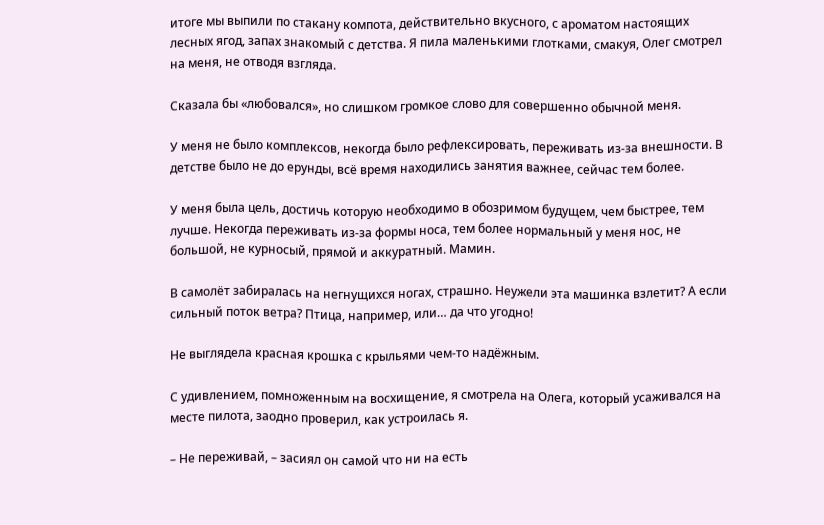итоге мы выпили по стакану компота, действительно вкусного, с ароматом настоящих лесных ягод, запах знакомый с детства. Я пила маленькими глотками, смакуя, Олег смотрел на меня, не отводя взгляда.

Сказала бы «любовался», но слишком громкое слово для совершенно обычной меня.

У меня не было комплексов, некогда было рефлексировать, переживать из-за внешности. В детстве было не до ерунды, всё время находились занятия важнее, сейчас тем более.

У меня была цель, достичь которую необходимо в обозримом будущем, чем быстрее, тем лучше. Некогда переживать из-за формы носа, тем более нормальный у меня нос, не большой, не курносый, прямой и аккуратный. Мамин.

В самолёт забиралась на негнущихся ногах, страшно. Неужели эта машинка взлетит? А если сильный поток ветра? Птица, например, или… да что угодно!

Не выглядела красная крошка с крыльями чем-то надёжным.

С удивлением, помноженным на восхищение, я смотрела на Олега, который усаживался на месте пилота, заодно проверил, как устроилась я.

– Не переживай, – засиял он самой что ни на есть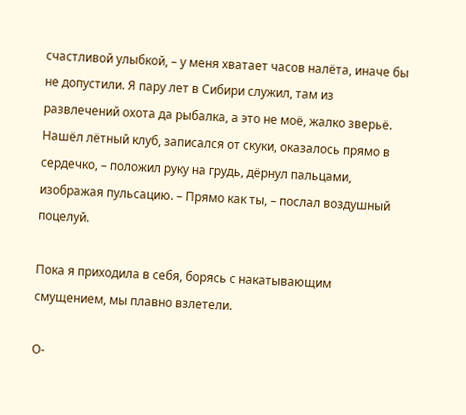счастливой улыбкой, – у меня хватает часов налёта, иначе бы не допустили. Я пару лет в Сибири служил, там из развлечений охота да рыбалка, а это не моё, жалко зверьё. Нашёл лётный клуб, записался от скуки, оказалось прямо в сердечко, – положил руку на грудь, дёрнул пальцами, изображая пульсацию. – Прямо как ты, – послал воздушный поцелуй.

Пока я приходила в себя, борясь с накатывающим смущением, мы плавно взлетели.

О-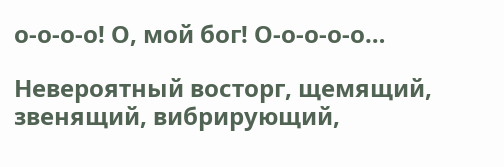о-о-о-о! О, мой бог! О-о-о-о-о…

Невероятный восторг, щемящий, звенящий, вибрирующий,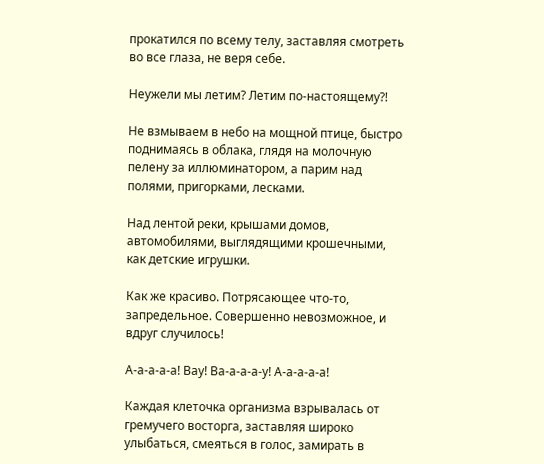прокатился по всему телу, заставляя смотреть во все глаза, не веря себе.

Неужели мы летим? Летим по-настоящему?!

Не взмываем в небо на мощной птице, быстро поднимаясь в облака, глядя на молочную пелену за иллюминатором, а парим над полями, пригорками, лесками.

Над лентой реки, крышами домов, автомобилями, выглядящими крошечными, как детские игрушки.

Как же красиво. Потрясающее что-то, запредельное. Совершенно невозможное, и вдруг случилось!

А-а-а-а-а! Вау! Ва-а-а-а-у! А-а-а-а-а!

Каждая клеточка организма взрывалась от гремучего восторга, заставляя широко улыбаться, смеяться в голос, замирать в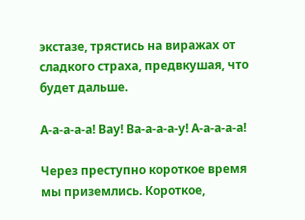экстазе, трястись на виражах от сладкого страха, предвкушая, что будет дальше.

А-а-а-а-а! Вау! Ва-а-а-а-у! А-а-а-а-а!

Через преступно короткое время мы приземлись. Короткое,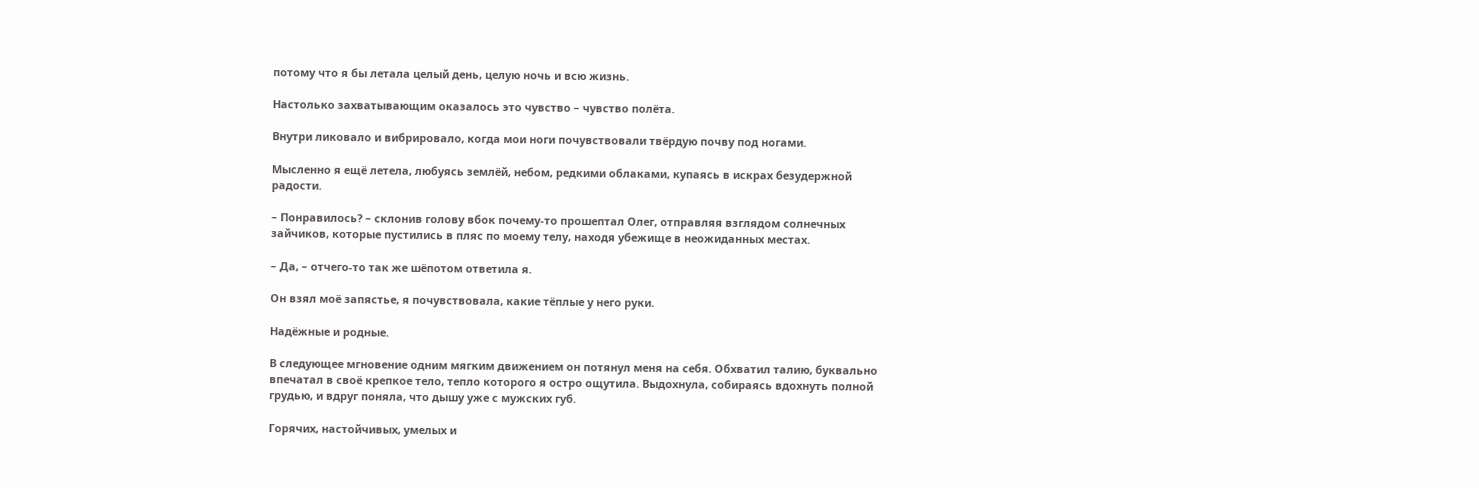потому что я бы летала целый день, целую ночь и всю жизнь.

Настолько захватывающим оказалось это чувство – чувство полёта.

Внутри ликовало и вибрировало, когда мои ноги почувствовали твёрдую почву под ногами.

Мысленно я ещё летела, любуясь землёй, небом, редкими облаками, купаясь в искрах безудержной радости.

– Понравилось? – склонив голову вбок почему-то прошептал Олег, отправляя взглядом солнечных зайчиков, которые пустились в пляс по моему телу, находя убежище в неожиданных местах.

– Да, – отчего-то так же шёпотом ответила я.

Он взял моё запястье, я почувствовала, какие тёплые у него руки.

Надёжные и родные.

В следующее мгновение одним мягким движением он потянул меня на себя. Обхватил талию, буквально впечатал в своё крепкое тело, тепло которого я остро ощутила. Выдохнула, собираясь вдохнуть полной грудью, и вдруг поняла, что дышу уже с мужских губ.

Горячих, настойчивых, умелых и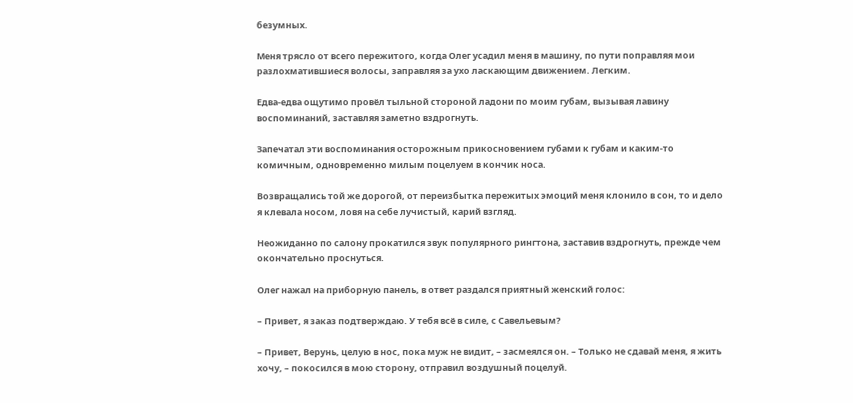безумных.

Меня трясло от всего пережитого, когда Олег усадил меня в машину, по пути поправляя мои разлохматившиеся волосы, заправляя за ухо ласкающим движением. Легким.

Едва-едва ощутимо провёл тыльной стороной ладони по моим губам, вызывая лавину воспоминаний, заставляя заметно вздрогнуть.

Запечатал эти воспоминания осторожным прикосновением губами к губам и каким-то комичным, одновременно милым поцелуем в кончик носа.

Возвращались той же дорогой, от переизбытка пережитых эмоций меня клонило в сон, то и дело я клевала носом, ловя на себе лучистый, карий взгляд.

Неожиданно по салону прокатился звук популярного рингтона, заставив вздрогнуть, прежде чем окончательно проснуться.

Олег нажал на приборную панель, в ответ раздался приятный женский голос:

– Привет, я заказ подтверждаю. У тебя всё в силе, с Савельевым?

– Привет, Верунь, целую в нос, пока муж не видит, – засмеялся он. – Только не сдавай меня, я жить хочу, – покосился в мою сторону, отправил воздушный поцелуй.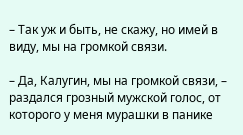– Так уж и быть, не скажу, но имей в виду, мы на громкой связи.

– Да, Калугин, мы на громкой связи, – раздался грозный мужской голос, от которого у меня мурашки в панике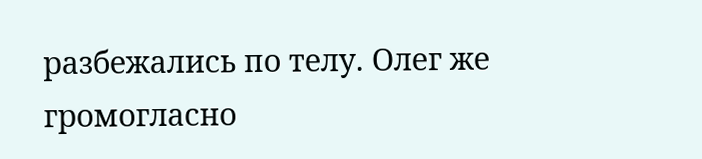разбежались по телу. Олег же громогласно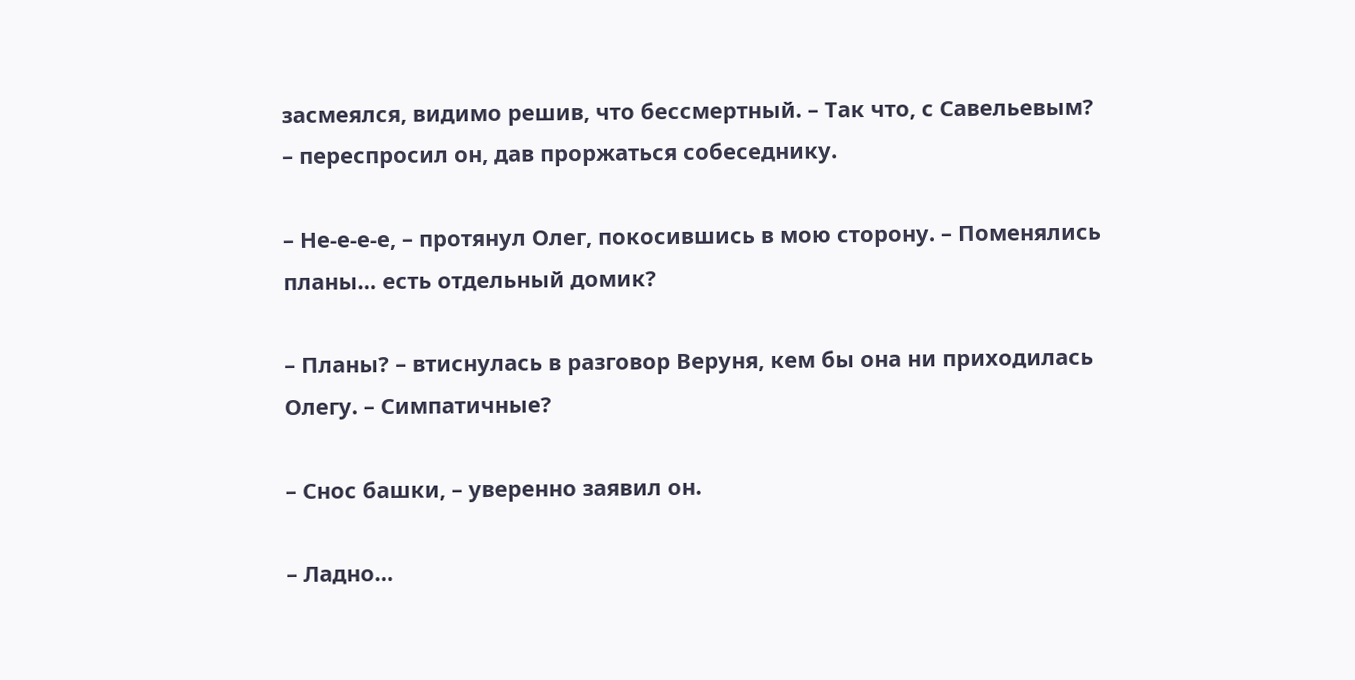засмеялся, видимо решив, что бессмертный. – Так что, с Савельевым? – переспросил он, дав проржаться собеседнику.

– Не-е-е-е, – протянул Олег, покосившись в мою сторону. – Поменялись планы… есть отдельный домик?

– Планы? – втиснулась в разговор Веруня, кем бы она ни приходилась Олегу. – Симпатичные?

– Снос башки, – уверенно заявил он.

– Ладно…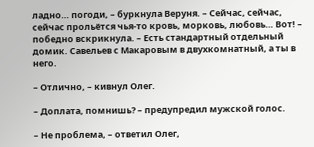ладно… погоди, – буркнула Веруня. – Сейчас, сейчас, сейчас прольётся чья-то кровь, морковь, любовь… Вот! – победно вскрикнула. – Есть стандартный отдельный домик. Савельев с Макаровым в двухкомнатный, а ты в него.

– Отлично, – кивнул Олег.

– Доплата, помнишь? – предупредил мужской голос.

– Не проблема, – ответил Олег,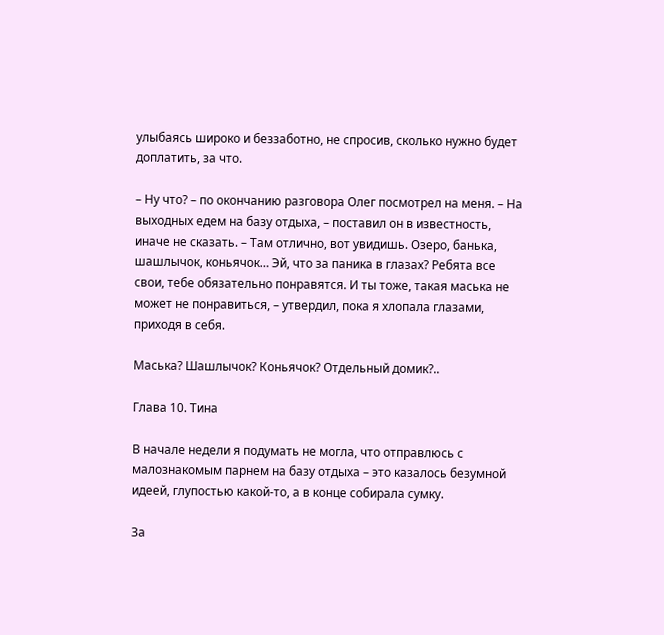улыбаясь широко и беззаботно, не спросив, сколько нужно будет доплатить, за что.

– Ну что? – по окончанию разговора Олег посмотрел на меня. – На выходных едем на базу отдыха, – поставил он в известность, иначе не сказать. – Там отлично, вот увидишь. Озеро, банька, шашлычок, коньячок… Эй, что за паника в глазах? Ребята все свои, тебе обязательно понравятся. И ты тоже, такая маська не может не понравиться, – утвердил, пока я хлопала глазами, приходя в себя.

Маська? Шашлычок? Коньячок? Отдельный домик?..

Глава 10. Тина

В начале недели я подумать не могла, что отправлюсь с малознакомым парнем на базу отдыха – это казалось безумной идеей, глупостью какой-то, а в конце собирала сумку.

За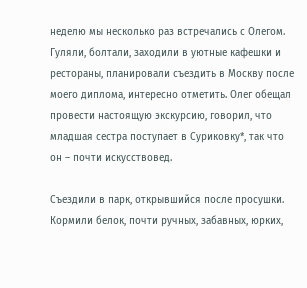неделю мы несколько раз встречались с Олегом. Гуляли, болтали, заходили в уютные кафешки и рестораны, планировали съездить в Москву после моего диплома, интересно отметить. Олег обещал провести настоящую экскурсию, говорил, что младшая сестра поступает в Суриковку*, так что он – почти искусствовед.

Съездили в парк, открывшийся после просушки. Кормили белок, почти ручных, забавных, юрких,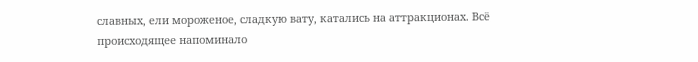славных, ели мороженое, сладкую вату, катались на аттракционах. Всё происходящее напоминало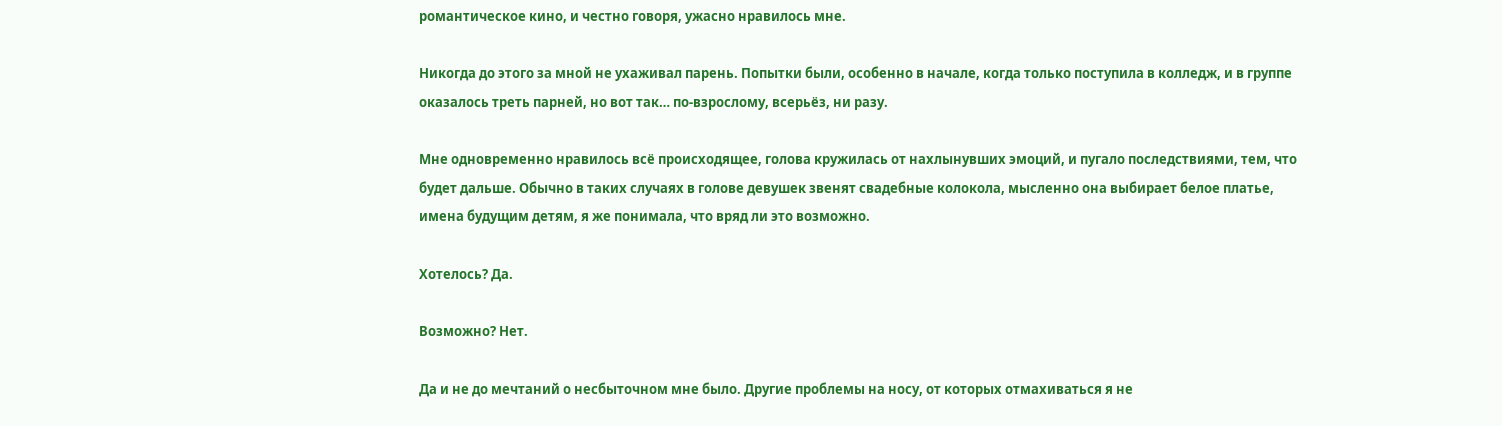романтическое кино, и честно говоря, ужасно нравилось мне.

Никогда до этого за мной не ухаживал парень. Попытки были, особенно в начале, когда только поступила в колледж, и в группе оказалось треть парней, но вот так… по-взрослому, всерьёз, ни разу.

Мне одновременно нравилось всё происходящее, голова кружилась от нахлынувших эмоций, и пугало последствиями, тем, что будет дальше. Обычно в таких случаях в голове девушек звенят свадебные колокола, мысленно она выбирает белое платье, имена будущим детям, я же понимала, что вряд ли это возможно.

Хотелось? Да.

Возможно? Нет.

Да и не до мечтаний о несбыточном мне было. Другие проблемы на носу, от которых отмахиваться я не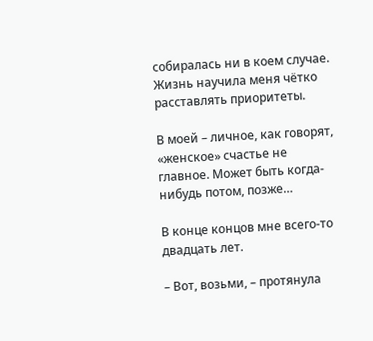собиралась ни в коем случае. Жизнь научила меня чётко расставлять приоритеты.

В моей – личное, как говорят, «женское» счастье не главное. Может быть когда-нибудь потом, позже…

В конце концов мне всего-то двадцать лет.

– Вот, возьми, – протянула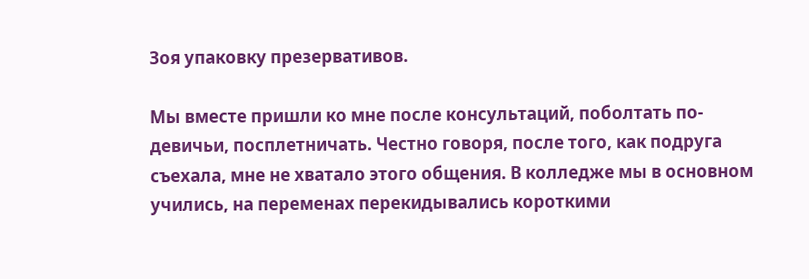Зоя упаковку презервативов.

Мы вместе пришли ко мне после консультаций, поболтать по-девичьи, посплетничать. Честно говоря, после того, как подруга съехала, мне не хватало этого общения. В колледже мы в основном учились, на переменах перекидывались короткими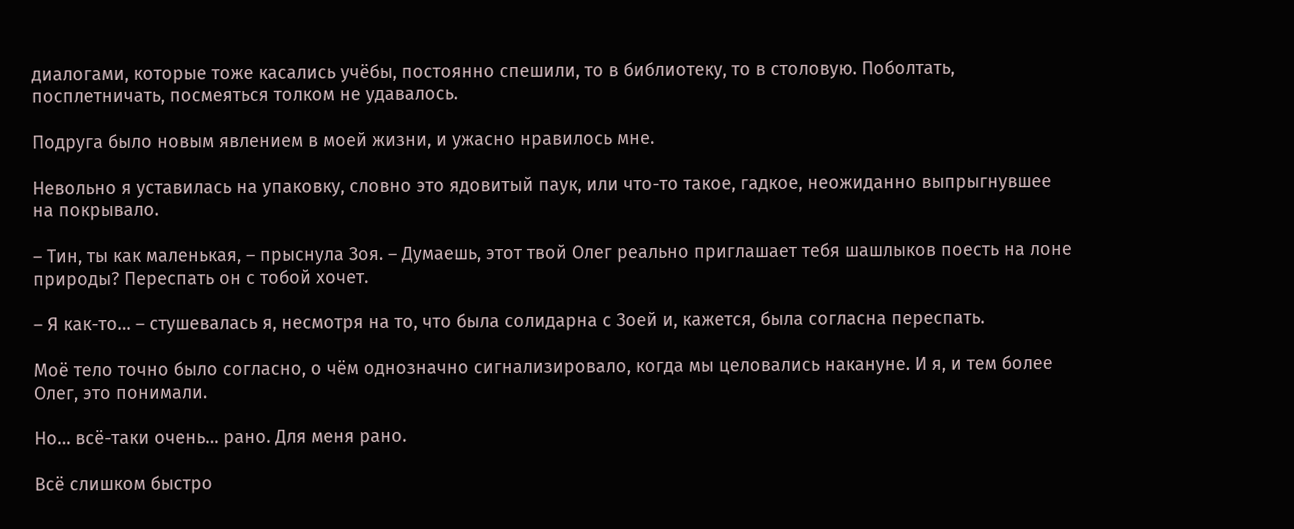диалогами, которые тоже касались учёбы, постоянно спешили, то в библиотеку, то в столовую. Поболтать, посплетничать, посмеяться толком не удавалось.

Подруга было новым явлением в моей жизни, и ужасно нравилось мне.

Невольно я уставилась на упаковку, словно это ядовитый паук, или что-то такое, гадкое, неожиданно выпрыгнувшее на покрывало.

– Тин, ты как маленькая, – прыснула Зоя. – Думаешь, этот твой Олег реально приглашает тебя шашлыков поесть на лоне природы? Переспать он с тобой хочет.

– Я как-то… – стушевалась я, несмотря на то, что была солидарна с Зоей и, кажется, была согласна переспать.

Моё тело точно было согласно, о чём однозначно сигнализировало, когда мы целовались накануне. И я, и тем более Олег, это понимали.

Но… всё-таки очень… рано. Для меня рано.

Всё слишком быстро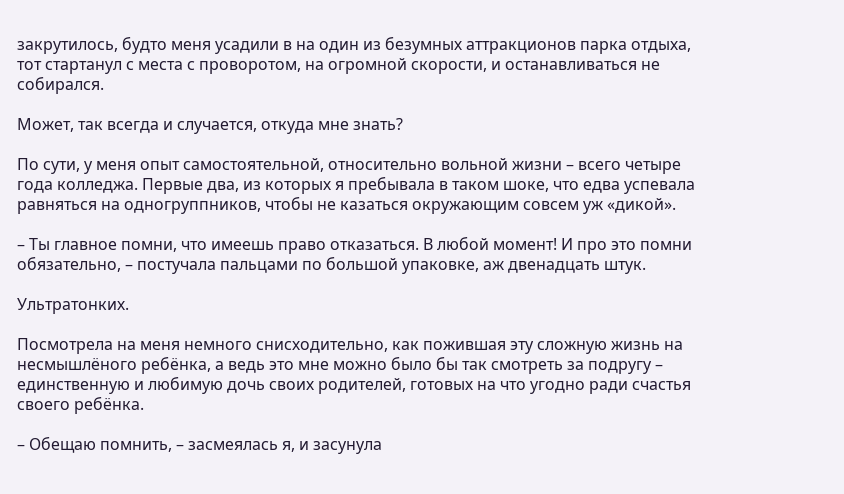закрутилось, будто меня усадили в на один из безумных аттракционов парка отдыха, тот стартанул с места с проворотом, на огромной скорости, и останавливаться не собирался.

Может, так всегда и случается, откуда мне знать?

По сути, у меня опыт самостоятельной, относительно вольной жизни – всего четыре года колледжа. Первые два, из которых я пребывала в таком шоке, что едва успевала равняться на одногруппников, чтобы не казаться окружающим совсем уж «дикой».

– Ты главное помни, что имеешь право отказаться. В любой момент! И про это помни обязательно, – постучала пальцами по большой упаковке, аж двенадцать штук.

Ультратонких.

Посмотрела на меня немного снисходительно, как пожившая эту сложную жизнь на несмышлёного ребёнка, а ведь это мне можно было бы так смотреть за подругу – единственную и любимую дочь своих родителей, готовых на что угодно ради счастья своего ребёнка.

– Обещаю помнить, – засмеялась я, и засунула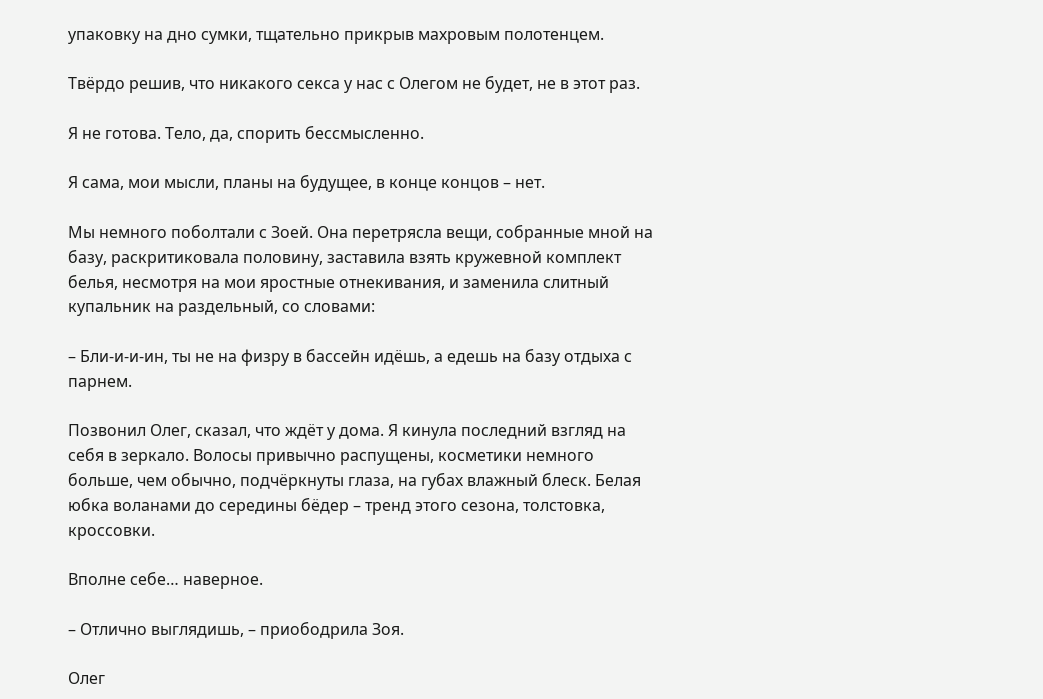упаковку на дно сумки, тщательно прикрыв махровым полотенцем.

Твёрдо решив, что никакого секса у нас с Олегом не будет, не в этот раз.

Я не готова. Тело, да, спорить бессмысленно.

Я сама, мои мысли, планы на будущее, в конце концов – нет.

Мы немного поболтали с Зоей. Она перетрясла вещи, собранные мной на базу, раскритиковала половину, заставила взять кружевной комплект белья, несмотря на мои яростные отнекивания, и заменила слитный купальник на раздельный, со словами:

– Бли-и-и-ин, ты не на физру в бассейн идёшь, а едешь на базу отдыха с парнем.

Позвонил Олег, сказал, что ждёт у дома. Я кинула последний взгляд на себя в зеркало. Волосы привычно распущены, косметики немного больше, чем обычно, подчёркнуты глаза, на губах влажный блеск. Белая юбка воланами до середины бёдер – тренд этого сезона, толстовка, кроссовки.

Вполне себе… наверное.

– Отлично выглядишь, – приободрила Зоя.

Олег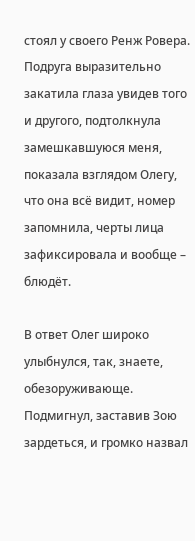стоял у своего Ренж Ровера. Подруга выразительно закатила глаза увидев того и другого, подтолкнула замешкавшуюся меня, показала взглядом Олегу, что она всё видит, номер запомнила, черты лица зафиксировала и вообще – блюдёт.

В ответ Олег широко улыбнулся, так, знаете, обезоруживающе. Подмигнул, заставив Зою зардеться, и громко назвал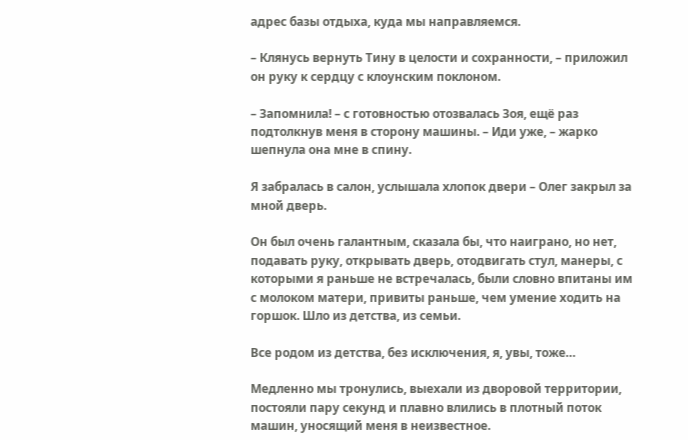адрес базы отдыха, куда мы направляемся.

– Клянусь вернуть Тину в целости и сохранности, – приложил он руку к сердцу с клоунским поклоном.

– Запомнила! – с готовностью отозвалась Зоя, ещё раз подтолкнув меня в сторону машины. – Иди уже, – жарко шепнула она мне в спину.

Я забралась в салон, услышала хлопок двери – Олег закрыл за мной дверь.

Он был очень галантным, сказала бы, что наиграно, но нет, подавать руку, открывать дверь, отодвигать стул, манеры, с которыми я раньше не встречалась, были словно впитаны им с молоком матери, привиты раньше, чем умение ходить на горшок. Шло из детства, из семьи.

Все родом из детства, без исключения, я, увы, тоже…

Медленно мы тронулись, выехали из дворовой территории, постояли пару секунд и плавно влились в плотный поток машин, уносящий меня в неизвестное.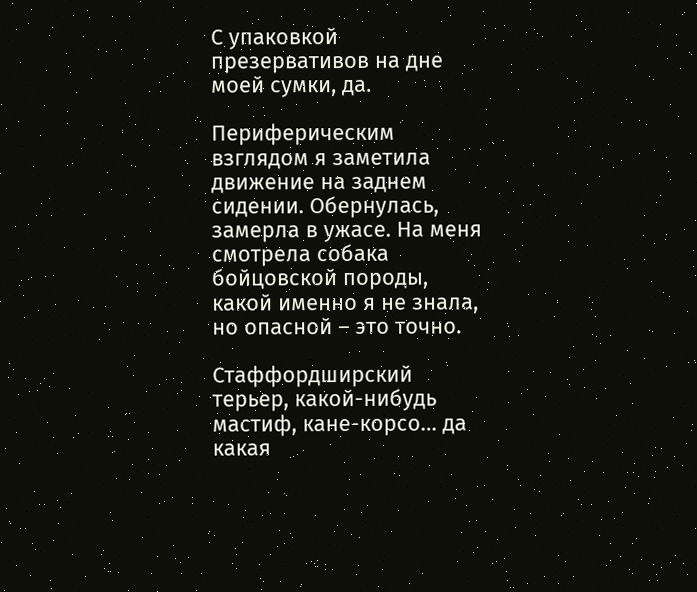С упаковкой презервативов на дне моей сумки, да.

Периферическим взглядом я заметила движение на заднем сидении. Обернулась, замерла в ужасе. На меня смотрела собака бойцовской породы, какой именно я не знала, но опасной – это точно.

Стаффордширский терьер, какой-нибудь мастиф, кане-корсо… да какая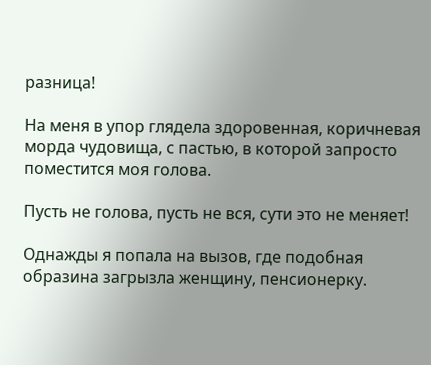разница!

На меня в упор глядела здоровенная, коричневая морда чудовища, с пастью, в которой запросто поместится моя голова.

Пусть не голова, пусть не вся, сути это не меняет!

Однажды я попала на вызов, где подобная образина загрызла женщину, пенсионерку.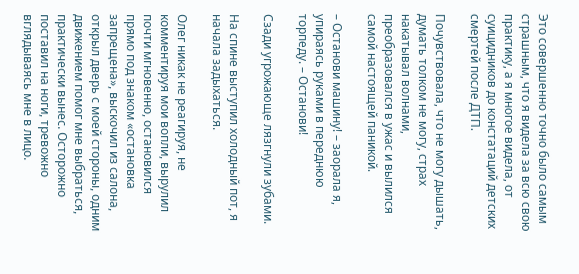Это совершенно точно было самым страшным, что я видела за всю свою практику, а я многое видела, от суицидников до констатаций детских смертей после ДТП.

Почувствовала, что не могу дышать, думать толком не могу, страх накатывал волнами, преобразовался в ужас и вылился самой настоящей паникой.

– Останови машину! – заорала я, упираясь руками в переднюю торпеду. – Останови!

Сзади угрожающе лязгнули зубами.

На спине выступил холодный пот, я начала задыхаться.

Олег никак не реагируя, не комментируя мои вопли, вырулил почти мгновенно, остановился прямо под знаком «остановка запрещена», выскочил из салона, открыл дверь с моей стороны, одним движением помог мне выбраться, практически вынес. Осторожно поставил на ноги, тревожно вглядываясь мне в лицо.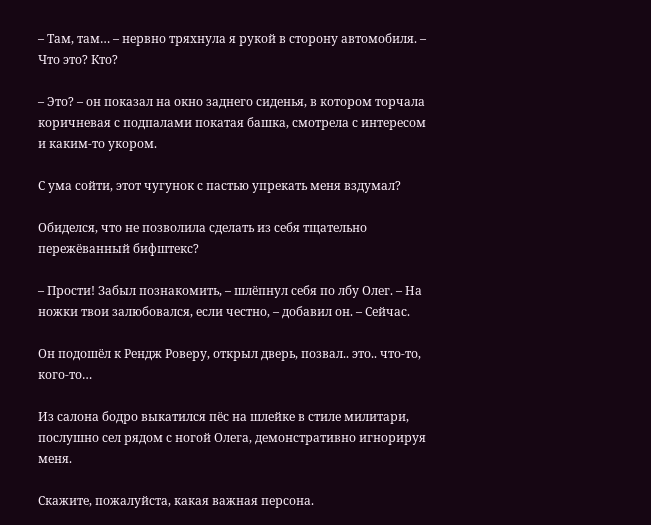– Там, там… – нервно тряхнула я рукой в сторону автомобиля. – Что это? Кто?

– Это? – он показал на окно заднего сиденья, в котором торчала коричневая с подпалами покатая башка, смотрела с интересом и каким-то укором.

С ума сойти, этот чугунок с пастью упрекать меня вздумал?

Обиделся, что не позволила сделать из себя тщательно пережёванный бифштекс?

– Прости! Забыл познакомить, – шлёпнул себя по лбу Олег. – На ножки твои залюбовался, если честно, – добавил он. – Сейчас.

Он подошёл к Рендж Роверу, открыл дверь, позвал.. это.. что-то, кого-то…

Из салона бодро выкатился пёс на шлейке в стиле милитари, послушно сел рядом с ногой Олега, демонстративно игнорируя меня.

Скажите, пожалуйста, какая важная персона.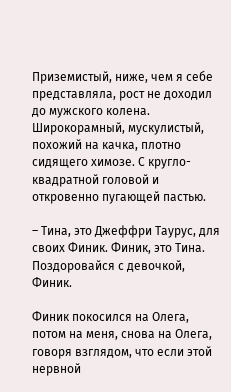Приземистый, ниже, чем я себе представляла, рост не доходил до мужского колена. Широкорамный, мускулистый, похожий на качка, плотно сидящего химозе. С кругло-квадратной головой и откровенно пугающей пастью.

– Тина, это Джеффри Таурус, для своих Финик. Финик, это Тина. Поздоровайся с девочкой, Финик.

Финик покосился на Олега, потом на меня, снова на Олега, говоря взглядом, что если этой нервной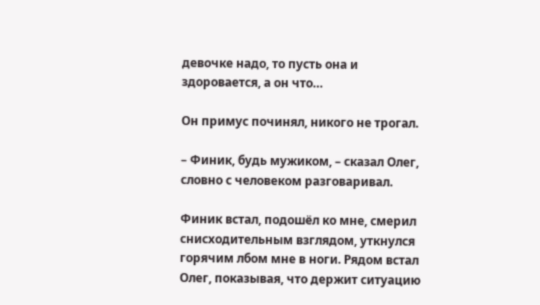девочке надо, то пусть она и здоровается, а он что…

Он примус починял, никого не трогал.

– Финик, будь мужиком, – сказал Олег, словно с человеком разговаривал.

Финик встал, подошёл ко мне, смерил снисходительным взглядом, уткнулся горячим лбом мне в ноги. Рядом встал Олег, показывая, что держит ситуацию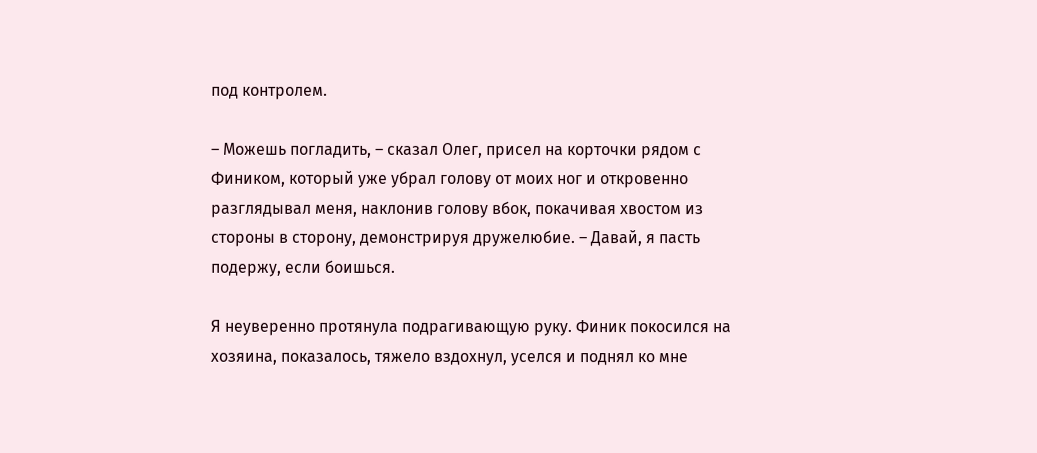под контролем.

– Можешь погладить, – сказал Олег, присел на корточки рядом с Фиником, который уже убрал голову от моих ног и откровенно разглядывал меня, наклонив голову вбок, покачивая хвостом из стороны в сторону, демонстрируя дружелюбие. – Давай, я пасть подержу, если боишься.

Я неуверенно протянула подрагивающую руку. Финик покосился на хозяина, показалось, тяжело вздохнул, уселся и поднял ко мне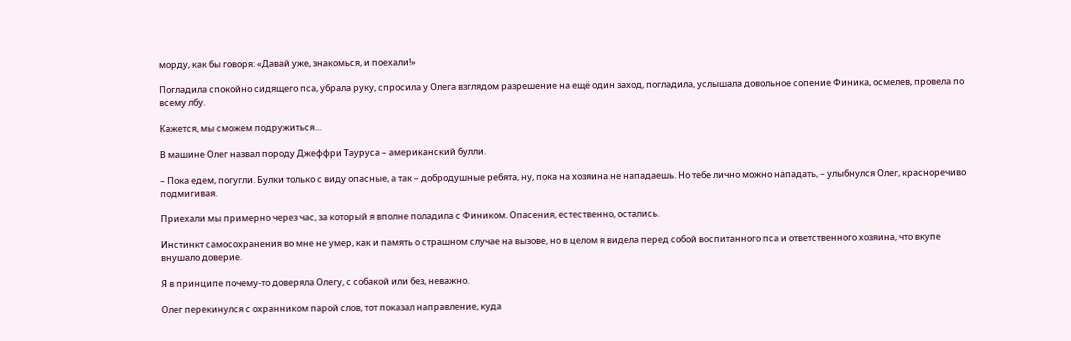морду, как бы говоря: «Давай уже, знакомься, и поехали!»

Погладила спокойно сидящего пса, убрала руку, спросила у Олега взглядом разрешение на ещё один заход, погладила, услышала довольное сопение Финика, осмелев, провела по всему лбу.

Кажется, мы сможем подружиться…

В машине Олег назвал породу Джеффри Тауруса – американский булли.

– Пока едем, погугли. Булки только с виду опасные, а так – добродушные ребята, ну, пока на хозяина не нападаешь. Но тебе лично можно нападать, – улыбнулся Олег, красноречиво подмигивая.

Приехали мы примерно через час, за который я вполне поладила с Фиником. Опасения, естественно, остались.

Инстинкт самосохранения во мне не умер, как и память о страшном случае на вызове, но в целом я видела перед собой воспитанного пса и ответственного хозяина, что вкупе внушало доверие.

Я в принципе почему-то доверяла Олегу, с собакой или без, неважно.

Олег перекинулся с охранником парой слов, тот показал направление, куда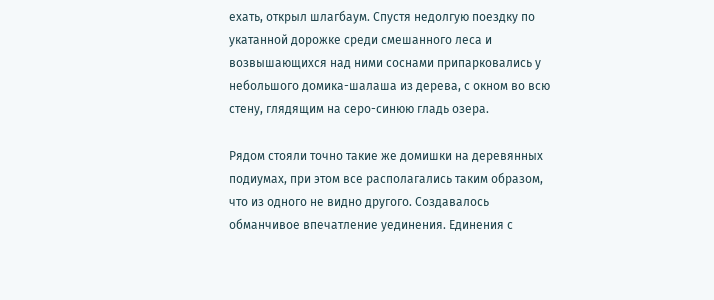ехать, открыл шлагбаум. Спустя недолгую поездку по укатанной дорожке среди смешанного леса и возвышающихся над ними соснами припарковались у небольшого домика-шалаша из дерева, с окном во всю стену, глядящим на серо-синюю гладь озера.

Рядом стояли точно такие же домишки на деревянных подиумах, при этом все располагались таким образом, что из одного не видно другого. Создавалось обманчивое впечатление уединения. Единения с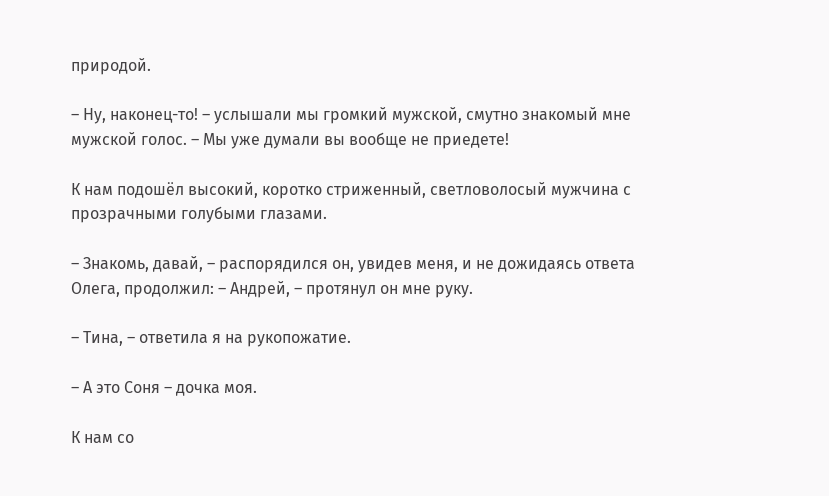природой.

– Ну, наконец-то! – услышали мы громкий мужской, смутно знакомый мне мужской голос. – Мы уже думали вы вообще не приедете!

К нам подошёл высокий, коротко стриженный, светловолосый мужчина с прозрачными голубыми глазами.

– Знакомь, давай, – распорядился он, увидев меня, и не дожидаясь ответа Олега, продолжил: – Андрей, – протянул он мне руку.

– Тина, – ответила я на рукопожатие.

– А это Соня – дочка моя.

К нам со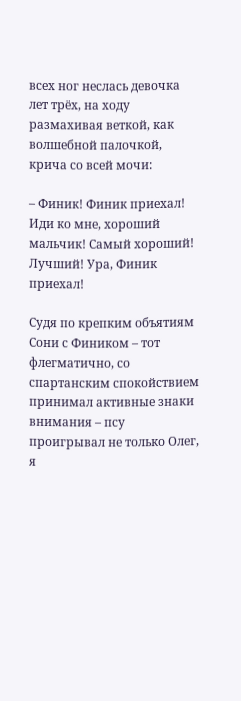всех ног неслась девочка лет трёх, на ходу размахивая веткой, как волшебной палочкой, крича со всей мочи:

– Финик! Финик приехал! Иди ко мне, хороший мальчик! Самый хороший! Лучший! Ура, Финик приехал!

Судя по крепким объятиям Сони с Фиником – тот флегматично, со спартанским спокойствием принимал активные знаки внимания – псу проигрывал не только Олег, я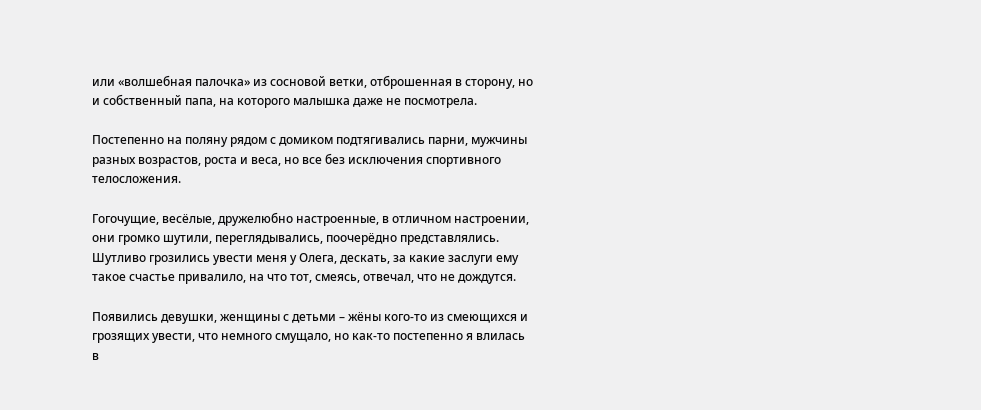или «волшебная палочка» из сосновой ветки, отброшенная в сторону, но и собственный папа, на которого малышка даже не посмотрела.

Постепенно на поляну рядом с домиком подтягивались парни, мужчины разных возрастов, роста и веса, но все без исключения спортивного телосложения.

Гогочущие, весёлые, дружелюбно настроенные, в отличном настроении, они громко шутили, переглядывались, поочерёдно представлялись. Шутливо грозились увести меня у Олега, дескать, за какие заслуги ему такое счастье привалило, на что тот, смеясь, отвечал, что не дождутся.

Появились девушки, женщины с детьми – жёны кого-то из смеющихся и грозящих увести, что немного смущало, но как-то постепенно я влилась в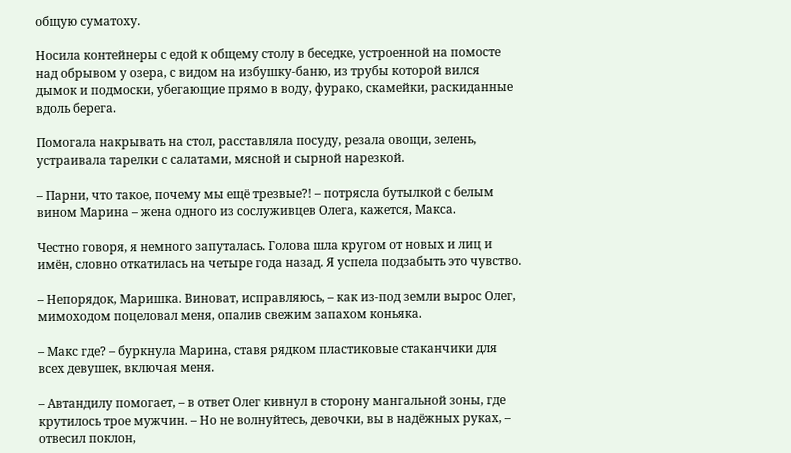общую суматоху.

Носила контейнеры с едой к общему столу в беседке, устроенной на помосте над обрывом у озера, с видом на избушку-баню, из трубы которой вился дымок и подмоски, убегающие прямо в воду, фурако, скамейки, раскиданные вдоль берега.

Помогала накрывать на стол, расставляла посуду, резала овощи, зелень, устраивала тарелки с салатами, мясной и сырной нарезкой.

– Парни, что такое, почему мы ещё трезвые?! – потрясла бутылкой с белым вином Марина – жена одного из сослуживцев Олега, кажется, Макса.

Честно говоря, я немного запуталась. Голова шла кругом от новых и лиц и имён, словно откатилась на четыре года назад. Я успела подзабыть это чувство.

– Непорядок, Маришка. Виноват, исправляюсь, – как из-под земли вырос Олег, мимоходом поцеловал меня, опалив свежим запахом коньяка.

– Макс где? – буркнула Марина, ставя рядком пластиковые стаканчики для всех девушек, включая меня.

– Автандилу помогает, – в ответ Олег кивнул в сторону мангальной зоны, где крутилось трое мужчин. – Но не волнуйтесь, девочки, вы в надёжных руках, – отвесил поклон,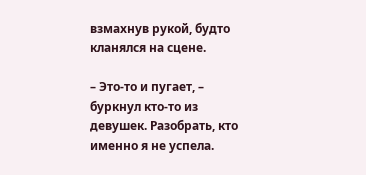взмахнув рукой, будто кланялся на сцене.

– Это-то и пугает, – буркнул кто-то из девушек. Разобрать, кто именно я не успела.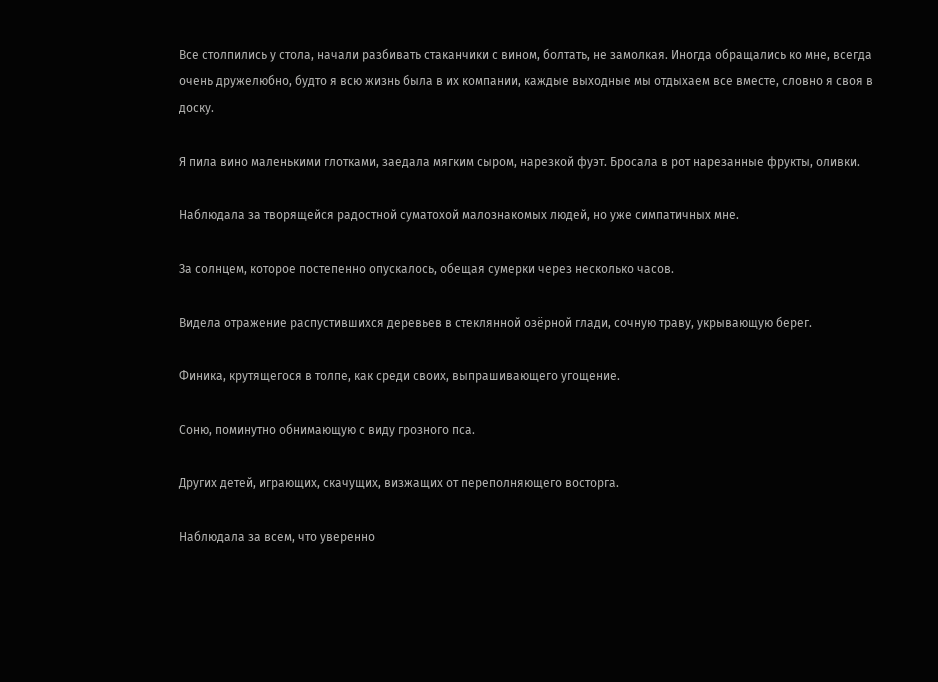Все столпились у стола, начали разбивать стаканчики с вином, болтать, не замолкая. Иногда обращались ко мне, всегда очень дружелюбно, будто я всю жизнь была в их компании, каждые выходные мы отдыхаем все вместе, словно я своя в доску.

Я пила вино маленькими глотками, заедала мягким сыром, нарезкой фуэт. Бросала в рот нарезанные фрукты, оливки.

Наблюдала за творящейся радостной суматохой малознакомых людей, но уже симпатичных мне.

За солнцем, которое постепенно опускалось, обещая сумерки через несколько часов.

Видела отражение распустившихся деревьев в стеклянной озёрной глади, сочную траву, укрывающую берег.

Финика, крутящегося в толпе, как среди своих, выпрашивающего угощение.

Соню, поминутно обнимающую с виду грозного пса.

Других детей, играющих, скачущих, визжащих от переполняющего восторга.

Наблюдала за всем, что уверенно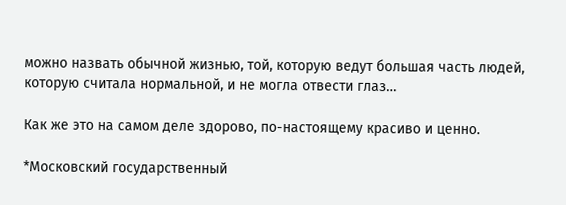можно назвать обычной жизнью, той, которую ведут большая часть людей, которую считала нормальной, и не могла отвести глаз…

Как же это на самом деле здорово, по-настоящему красиво и ценно.

*Московский государственный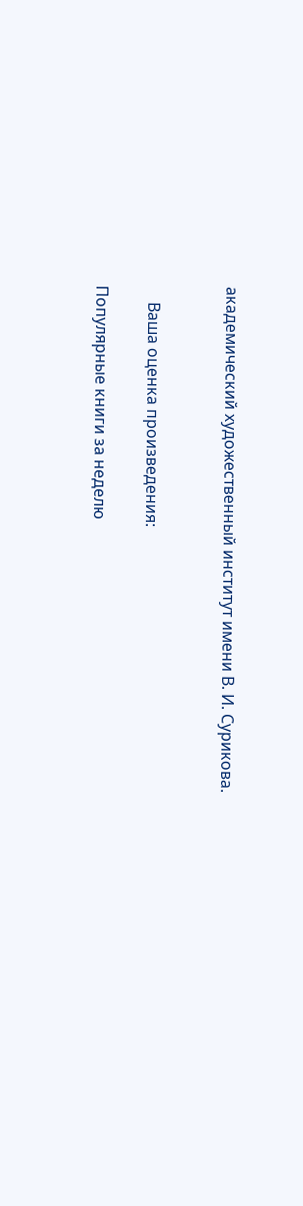академический художественный институт имени В. И. Сурикова.


    Ваша оценка произведения:

Популярные книги за неделю